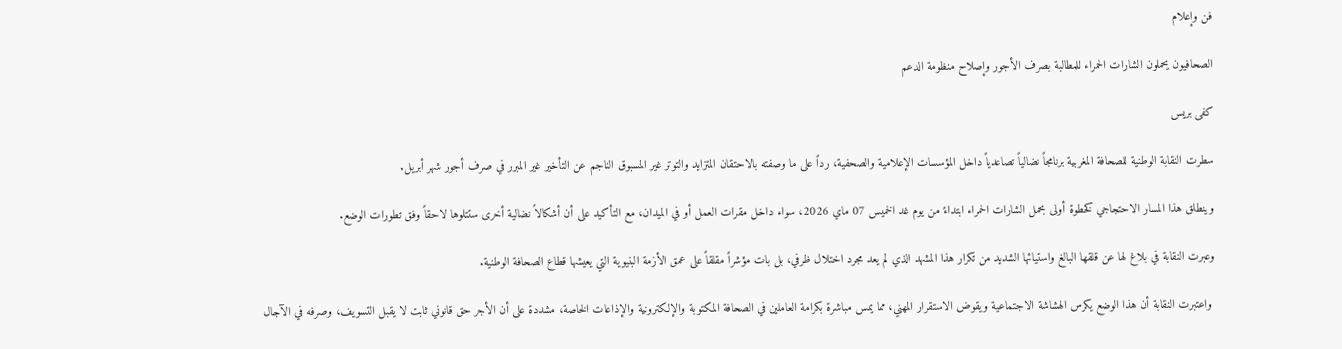فن وإعلام

الصحافيون يحملون الشارات الحمراء للمطالبة بصرف الأجور وإصلاح منظومة الدعم

كفى بريس

سطرت النقابة الوطنية للصحافة المغربية برنامجاً نضالياً تصاعدياً داخل المؤسسات الإعلامية والصحفية، رداً على ما وصفته بالاحتقان المتزايد والتوتر غير المسبوق الناجم عن التأخير غير المبرر في صرف أجور شهر أبريل.

وينطلق هذا المسار الاحتجاجي كخطوة أولى بحمل الشارات الحمراء ابتداءً من يوم غد الخميس 07 ماي 2026، سواء داخل مقرات العمل أو في الميدان، مع التأكيد على أن أشكالاً نضالية أخرى ستتلوها لاحقاً وفق تطورات الوضع.

وعبرت النقابة في بلاغ لها عن قلقها البالغ واستيائها الشديد من تكرار هذا المشهد الذي لم يعد مجرد اختلال ظرفي، بل بات مؤشراً مقلقاً على عمق الأزمة البنيوية التي يعيشها قطاع الصحافة الوطنية.

 واعتبرت النقابة أن هذا الوضع يكرس الهشاشة الاجتماعية ويقوض الاستقرار المهني، مما يمس مباشرة بكرامة العاملين في الصحافة المكتوبة والإلكترونية والإذاعات الخاصة، مشددة على أن الأجر حق قانوني ثابت لا يقبل التسويف، وصرفه في الآجال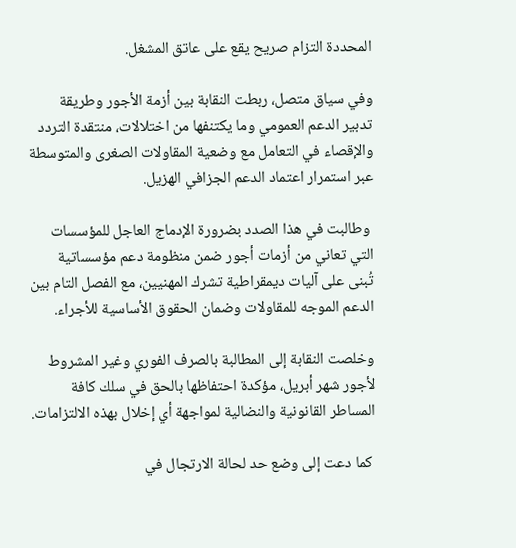المحددة التزام صريح يقع على عاتق المشغل.

وفي سياق متصل، ربطت النقابة بين أزمة الأجور وطريقة تدبير الدعم العمومي وما يكتنفها من اختلالات، منتقدة التردد والإقصاء في التعامل مع وضعية المقاولات الصغرى والمتوسطة عبر استمرار اعتماد الدعم الجزافي الهزيل.

 وطالبت في هذا الصدد بضرورة الإدماج العاجل للمؤسسات التي تعاني من أزمات أجور ضمن منظومة دعم مؤسساتية تُبنى على آليات ديمقراطية تشرك المهنيين، مع الفصل التام بين الدعم الموجه للمقاولات وضمان الحقوق الأساسية للأجراء.

وخلصت النقابة إلى المطالبة بالصرف الفوري وغير المشروط لأجور شهر أبريل، مؤكدة احتفاظها بالحق في سلك كافة المساطر القانونية والنضالية لمواجهة أي إخلال بهذه الالتزامات.

 كما دعت إلى وضع حد لحالة الارتجال في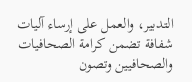التدبير، والعمل على إرساء آليات شفافة تضمن كرامة الصحافيات والصحافيين وتصون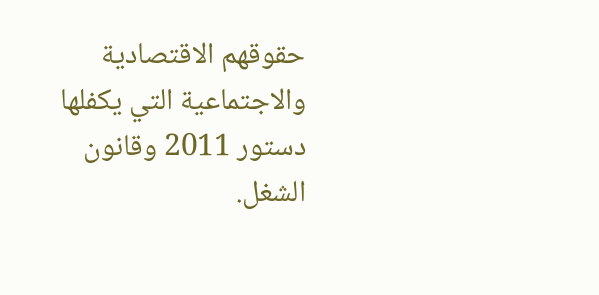حقوقهم الاقتصادية والاجتماعية التي يكفلها دستور 2011 وقانون الشغل.